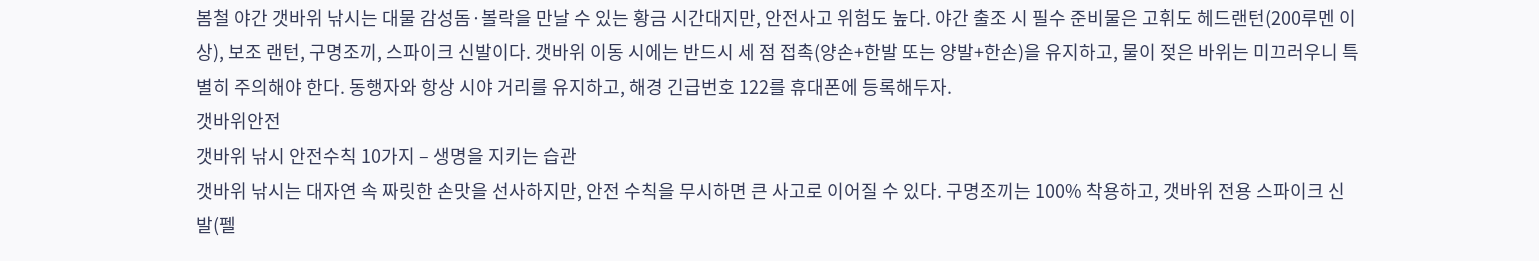봄철 야간 갯바위 낚시는 대물 감성돔·볼락을 만날 수 있는 황금 시간대지만, 안전사고 위험도 높다. 야간 출조 시 필수 준비물은 고휘도 헤드랜턴(200루멘 이상), 보조 랜턴, 구명조끼, 스파이크 신발이다. 갯바위 이동 시에는 반드시 세 점 접촉(양손+한발 또는 양발+한손)을 유지하고, 물이 젖은 바위는 미끄러우니 특별히 주의해야 한다. 동행자와 항상 시야 거리를 유지하고, 해경 긴급번호 122를 휴대폰에 등록해두자.
갯바위안전
갯바위 낚시 안전수칙 10가지 – 생명을 지키는 습관
갯바위 낚시는 대자연 속 짜릿한 손맛을 선사하지만, 안전 수칙을 무시하면 큰 사고로 이어질 수 있다. 구명조끼는 100% 착용하고, 갯바위 전용 스파이크 신발(펠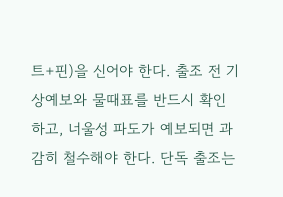트+핀)을 신어야 한다. 출조 전 기상예보와 물때표를 반드시 확인하고, 너울성 파도가 예보되면 과감히 철수해야 한다. 단독 출조는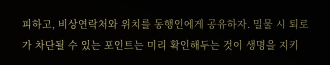피하고, 비상연락처와 위치를 동행인에게 공유하자. 밀물 시 퇴로가 차단될 수 있는 포인트는 미리 확인해두는 것이 생명을 지키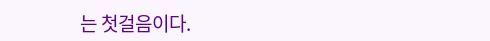는 첫걸음이다.